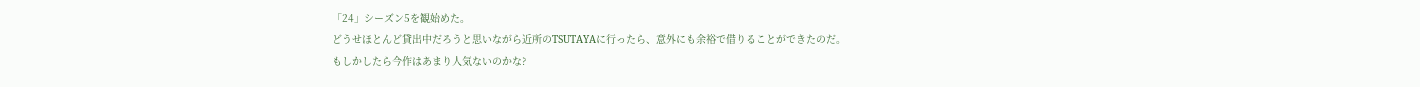「24」シーズン5を観始めた。
どうせほとんど貸出中だろうと思いながら近所のTSUTAYAに行ったら、意外にも余裕で借りることができたのだ。
もしかしたら今作はあまり人気ないのかな?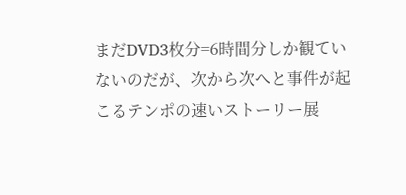まだDVD3枚分=6時間分しか観ていないのだが、次から次へと事件が起こるテンポの速いストーリー展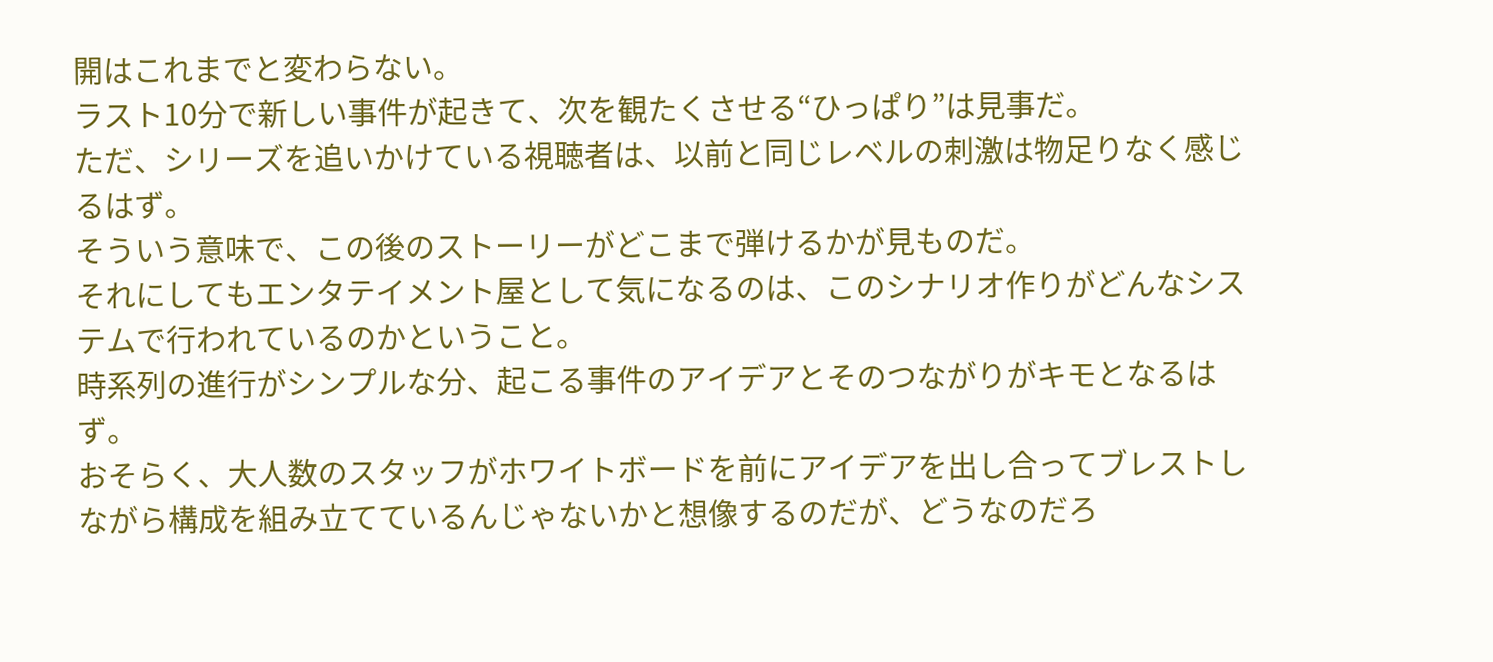開はこれまでと変わらない。
ラスト10分で新しい事件が起きて、次を観たくさせる“ひっぱり”は見事だ。
ただ、シリーズを追いかけている視聴者は、以前と同じレベルの刺激は物足りなく感じるはず。
そういう意味で、この後のストーリーがどこまで弾けるかが見ものだ。
それにしてもエンタテイメント屋として気になるのは、このシナリオ作りがどんなシステムで行われているのかということ。
時系列の進行がシンプルな分、起こる事件のアイデアとそのつながりがキモとなるはず。
おそらく、大人数のスタッフがホワイトボードを前にアイデアを出し合ってブレストしながら構成を組み立てているんじゃないかと想像するのだが、どうなのだろ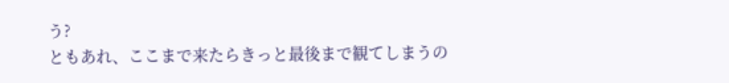う?
ともあれ、ここまで来たらきっと最後まで観てしまうの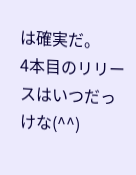は確実だ。
4本目のリリースはいつだっけな(^^)